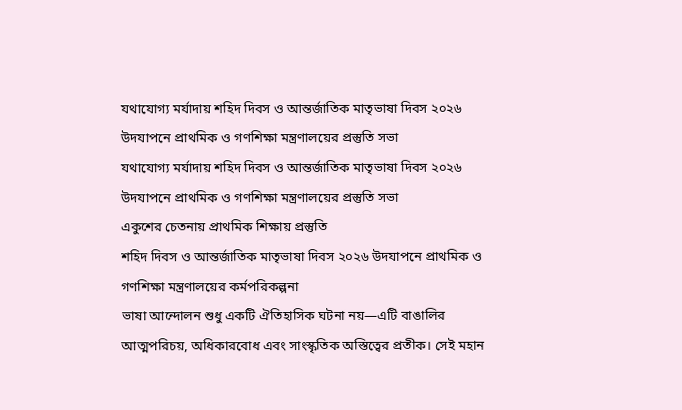যথাযোগ্য মর্যাদায় শহিদ দিবস ও আন্তর্জাতিক মাতৃভাষা দিবস ২০২৬ উদযাপনে প্রাথমিক ও গণশিক্ষা মন্ত্রণালয়ের প্রস্তুতি সভা
যথাযোগ্য মর্যাদায় শহিদ দিবস ও আন্তর্জাতিক মাতৃভাষা দিবস ২০২৬ উদযাপনে প্রাথমিক ও গণশিক্ষা মন্ত্রণালয়ের প্রস্তুতি সভা
একুশের চেতনায় প্রাথমিক শিক্ষায় প্রস্তুতি
শহিদ দিবস ও আন্তর্জাতিক মাতৃভাষা দিবস ২০২৬ উদযাপনে প্রাথমিক ও গণশিক্ষা মন্ত্রণালয়ের কর্মপরিকল্পনা
ভাষা আন্দোলন শুধু একটি ঐতিহাসিক ঘটনা নয়—এটি বাঙালির আত্মপরিচয়, অধিকারবোধ এবং সাংস্কৃতিক অস্তিত্বের প্রতীক। সেই মহান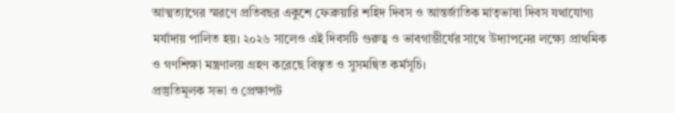আত্মত্যাগের স্মরণে প্রতিবছর একুশে ফেব্রুয়ারি শহিদ দিবস ও আন্তর্জাতিক মাতৃভাষা দিবস যথাযোগ্য মর্যাদায় পালিত হয়। ২০২৬ সালেও এই দিবসটি গুরুত্ব ও ভাবগাম্ভীর্যের সাথে উদ্যাপনের লক্ষ্যে প্রাথমিক ও গণশিক্ষা মন্ত্রণালয় গ্রহণ করেছে বিস্তৃত ও সুসমন্বিত কর্মসূচি।
প্রস্তুতিমূলক সভা ও প্রেক্ষাপট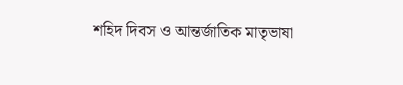শহিদ দিবস ও আন্তর্জাতিক মাতৃভাষা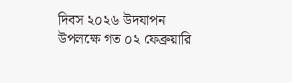দিবস ২০২৬ উদযাপন উপলক্ষে গত ০২ ফেব্রুয়ারি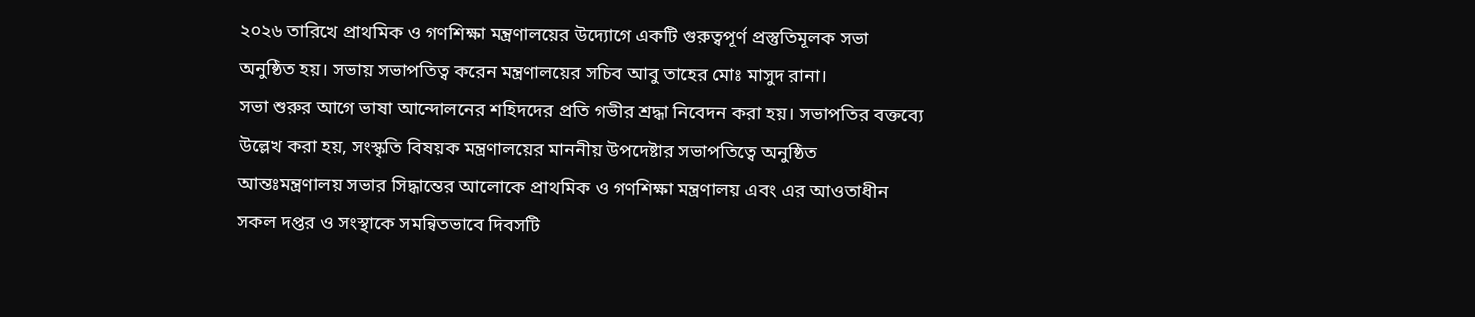২০২৬ তারিখে প্রাথমিক ও গণশিক্ষা মন্ত্রণালয়ের উদ্যোগে একটি গুরুত্বপূর্ণ প্রস্তুতিমূলক সভা অনুষ্ঠিত হয়। সভায় সভাপতিত্ব করেন মন্ত্রণালয়ের সচিব আবু তাহের মোঃ মাসুদ রানা।
সভা শুরুর আগে ভাষা আন্দোলনের শহিদদের প্রতি গভীর শ্রদ্ধা নিবেদন করা হয়। সভাপতির বক্তব্যে উল্লেখ করা হয়, সংস্কৃতি বিষয়ক মন্ত্রণালয়ের মাননীয় উপদেষ্টার সভাপতিত্বে অনুষ্ঠিত আন্তঃমন্ত্রণালয় সভার সিদ্ধান্তের আলোকে প্রাথমিক ও গণশিক্ষা মন্ত্রণালয় এবং এর আওতাধীন সকল দপ্তর ও সংস্থাকে সমন্বিতভাবে দিবসটি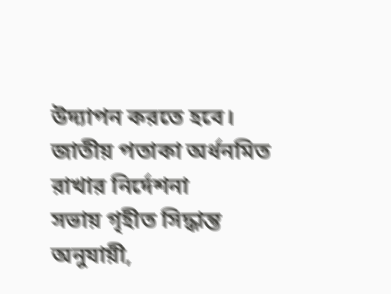উদ্যাপন করতে হবে।
জাতীয় পতাকা অর্ধনমিত রাখার নির্দেশনা
সভায় গৃহীত সিদ্ধান্ত অনুযায়ী,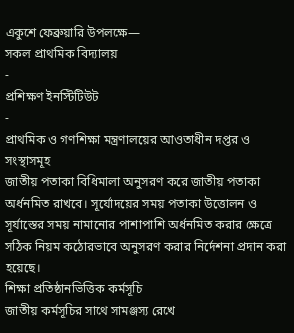একুশে ফেব্রুয়ারি উপলক্ষে—
সকল প্রাথমিক বিদ্যালয়
-
প্রশিক্ষণ ইনস্টিটিউট
-
প্রাথমিক ও গণশিক্ষা মন্ত্রণালয়ের আওতাধীন দপ্তর ও সংস্থাসমূহ
জাতীয় পতাকা বিধিমালা অনুসরণ করে জাতীয় পতাকা অর্ধনমিত রাখবে। সূর্যোদয়ের সময় পতাকা উত্তোলন ও সূর্যাস্তের সময় নামানোর পাশাপাশি অর্ধনমিত করার ক্ষেত্রে সঠিক নিয়ম কঠোরভাবে অনুসরণ করার নির্দেশনা প্রদান করা হয়েছে।
শিক্ষা প্রতিষ্ঠানভিত্তিক কর্মসূচি
জাতীয় কর্মসূচির সাথে সামঞ্জস্য রেখে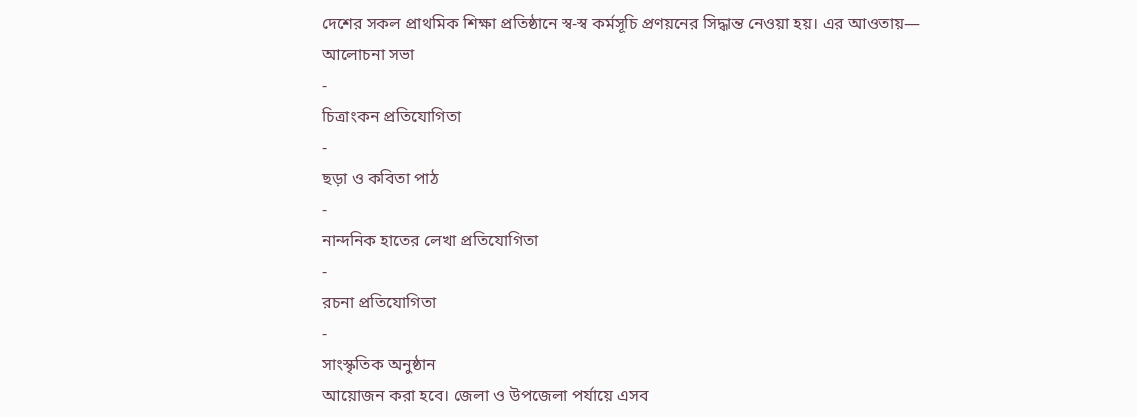দেশের সকল প্রাথমিক শিক্ষা প্রতিষ্ঠানে স্ব-স্ব কর্মসূচি প্রণয়নের সিদ্ধান্ত নেওয়া হয়। এর আওতায়—
আলোচনা সভা
-
চিত্রাংকন প্রতিযোগিতা
-
ছড়া ও কবিতা পাঠ
-
নান্দনিক হাতের লেখা প্রতিযোগিতা
-
রচনা প্রতিযোগিতা
-
সাংস্কৃতিক অনুষ্ঠান
আয়োজন করা হবে। জেলা ও উপজেলা পর্যায়ে এসব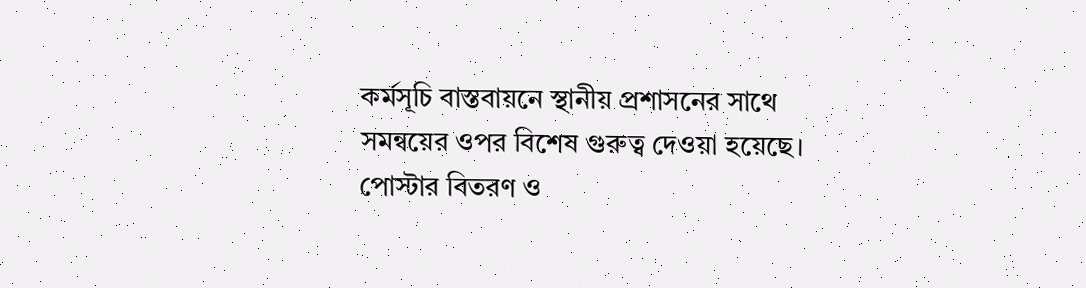কর্মসূচি বাস্তবায়নে স্থানীয় প্রশাসনের সাথে সমন্বয়ের ওপর বিশেষ গুরুত্ব দেওয়া হয়েছে।
পোস্টার বিতরণ ও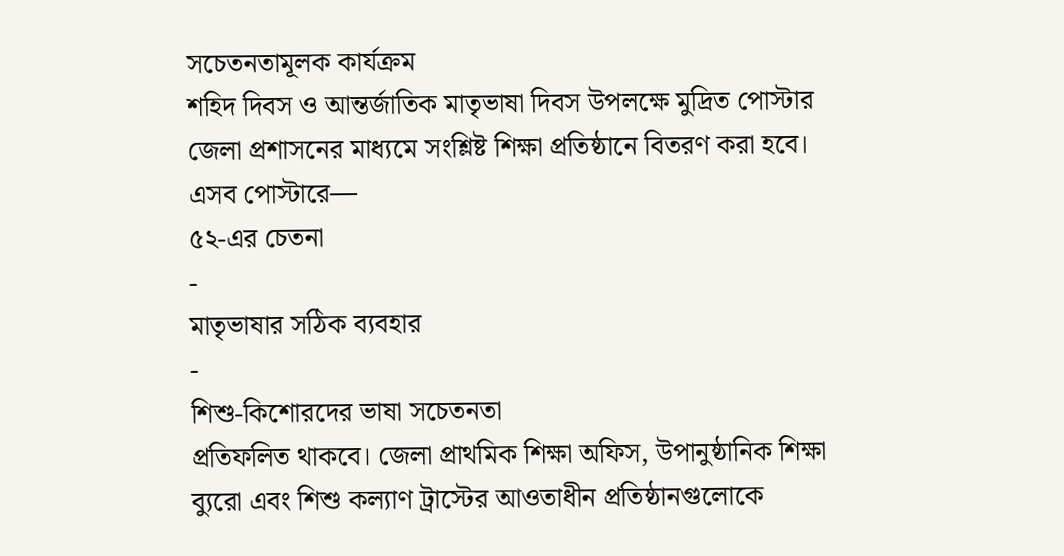সচেতনতামূলক কার্যক্রম
শহিদ দিবস ও আন্তর্জাতিক মাতৃভাষা দিবস উপলক্ষে মুদ্রিত পোস্টার জেলা প্রশাসনের মাধ্যমে সংশ্লিষ্ট শিক্ষা প্রতিষ্ঠানে বিতরণ করা হবে। এসব পোস্টারে—
৫২-এর চেতনা
-
মাতৃভাষার সঠিক ব্যবহার
-
শিশু-কিশোরদের ভাষা সচেতনতা
প্রতিফলিত থাকবে। জেলা প্রাথমিক শিক্ষা অফিস, উপানুষ্ঠানিক শিক্ষা ব্যুরো এবং শিশু কল্যাণ ট্রাস্টের আওতাধীন প্রতিষ্ঠানগুলোকে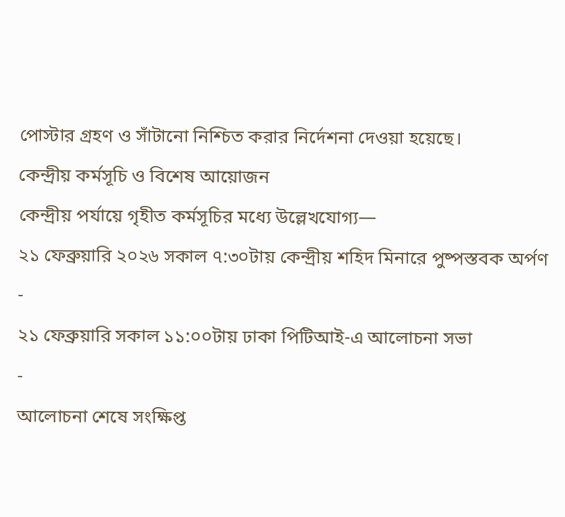পোস্টার গ্রহণ ও সাঁটানো নিশ্চিত করার নির্দেশনা দেওয়া হয়েছে।
কেন্দ্রীয় কর্মসূচি ও বিশেষ আয়োজন
কেন্দ্রীয় পর্যায়ে গৃহীত কর্মসূচির মধ্যে উল্লেখযোগ্য—
২১ ফেব্রুয়ারি ২০২৬ সকাল ৭:৩০টায় কেন্দ্রীয় শহিদ মিনারে পুষ্পস্তবক অর্পণ
-
২১ ফেব্রুয়ারি সকাল ১১:০০টায় ঢাকা পিটিআই-এ আলোচনা সভা
-
আলোচনা শেষে সংক্ষিপ্ত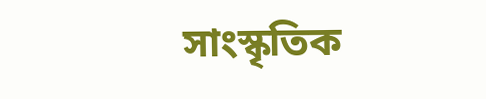সাংস্কৃতিক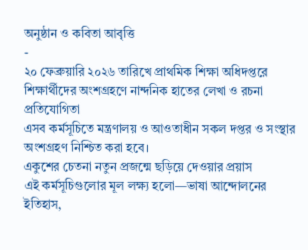অনুষ্ঠান ও কবিতা আবৃত্তি
-
২০ ফেব্রুয়ারি ২০২৬ তারিখে প্রাথমিক শিক্ষা অধিদপ্তরে শিক্ষার্থীদের অংশগ্রহণে নান্দনিক হাতের লেখা ও রচনা প্রতিযোগিতা
এসব কর্মসূচিতে মন্ত্রণালয় ও আওতাধীন সকল দপ্তর ও সংস্থার অংশগ্রহণ নিশ্চিত করা হবে।
একুশের চেতনা নতুন প্রজন্মে ছড়িয়ে দেওয়ার প্রয়াস
এই কর্মসূচিগুলোর মূল লক্ষ্য হলো—ভাষা আন্দোলনের ইতিহাস,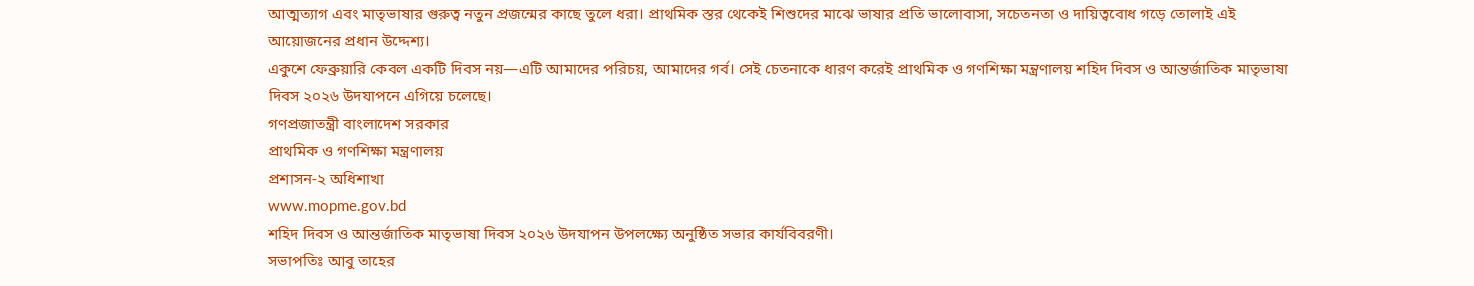আত্মত্যাগ এবং মাতৃভাষার গুরুত্ব নতুন প্রজন্মের কাছে তুলে ধরা। প্রাথমিক স্তর থেকেই শিশুদের মাঝে ভাষার প্রতি ভালোবাসা, সচেতনতা ও দায়িত্ববোধ গড়ে তোলাই এই আয়োজনের প্রধান উদ্দেশ্য।
একুশে ফেব্রুয়ারি কেবল একটি দিবস নয়—এটি আমাদের পরিচয়, আমাদের গর্ব। সেই চেতনাকে ধারণ করেই প্রাথমিক ও গণশিক্ষা মন্ত্রণালয় শহিদ দিবস ও আন্তর্জাতিক মাতৃভাষা দিবস ২০২৬ উদযাপনে এগিয়ে চলেছে।
গণপ্রজাতন্ত্রী বাংলাদেশ সরকার
প্রাথমিক ও গণশিক্ষা মন্ত্রণালয়
প্রশাসন-২ অধিশাখা
www.mopme.gov.bd
শহিদ দিবস ও আন্তর্জাতিক মাতৃভাষা দিবস ২০২৬ উদযাপন উপলক্ষ্যে অনুষ্ঠিত সভার কার্যবিবরণী।
সভাপতিঃ আবু তাহের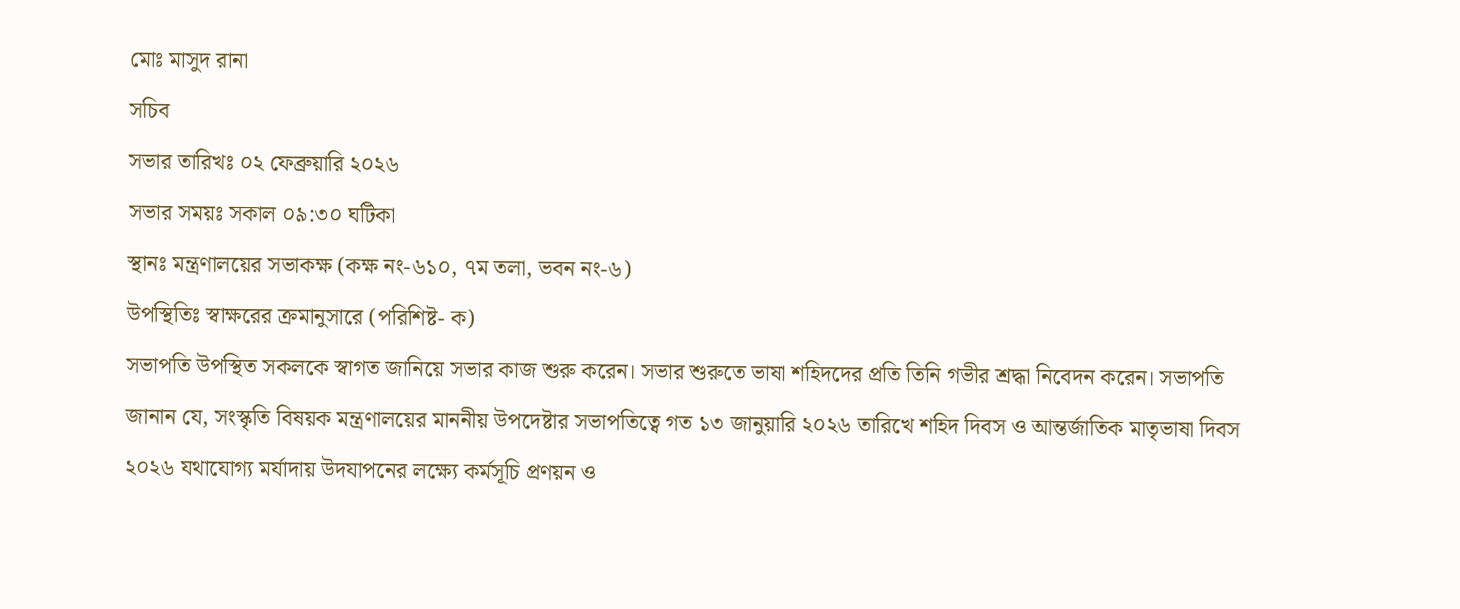মোঃ মাসুদ রানা
সচিব
সভার তারিখঃ ০২ ফেব্রুয়ারি ২০২৬
সভার সময়ঃ সকাল ০৯:৩০ ঘটিকা
স্থানঃ মন্ত্রণালয়ের সভাকক্ষ (কক্ষ নং-৬১০, ৭ম তলা, ভবন নং-৬)
উপস্থিতিঃ স্বাক্ষরের ক্রমানুসারে (পরিশিষ্ট- ক)
সভাপতি উপস্থিত সকলকে স্বাগত জানিয়ে সভার কাজ শুরু করেন। সভার শুরুতে ভাষা শহিদদের প্রতি তিনি গভীর শ্রদ্ধা নিবেদন করেন। সভাপতি জানান যে, সংস্কৃতি বিষয়ক মন্ত্রণালয়ের মাননীয় উপদেষ্টার সভাপতিত্বে গত ১৩ জানুয়ারি ২০২৬ তারিখে শহিদ দিবস ও আন্তর্জাতিক মাতৃভাষা দিবস ২০২৬ যথাযোগ্য মর্যাদায় উদযাপনের লক্ষ্যে কর্মসূচি প্রণয়ন ও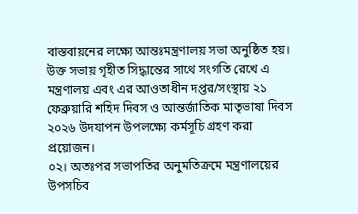বাস্তবায়নের লক্ষ্যে আন্তঃমন্ত্রণালয় সভা অনুষ্ঠিত হয়। উক্ত সভায় গৃহীত সিদ্ধান্তের সাথে সংগতি রেখে এ মন্ত্রণালয় এবং এর আওতাধীন দপ্তর/সংস্থায় ২১ ফেব্রুয়ারি শহিদ দিবস ও আন্তর্জাতিক মাতৃভাষা দিবস ২০২৬ উদযাপন উপলক্ষ্যে কর্মসূচি গ্রহণ করা প্রয়োজন।
০২। অতঃপর সভাপতির অনুমতিক্রমে মন্ত্রণালয়ের উপসচিব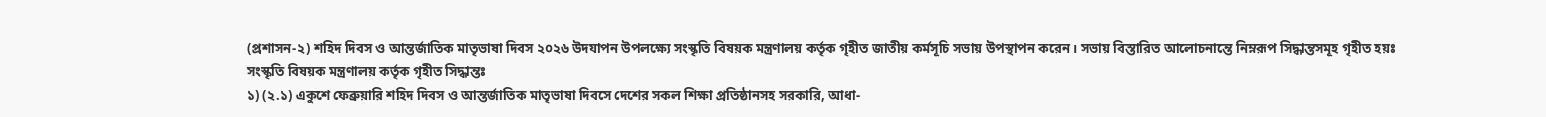(প্রশাসন-২) শহিদ দিবস ও আন্তর্জাতিক মাতৃভাষা দিবস ২০২৬ উদযাপন উপলক্ষ্যে সংস্কৃতি বিষয়ক মন্ত্রণালয় কর্তৃক গৃহীত জাতীয় কর্মসূচি সভায় উপস্থাপন করেন। সভায় বিস্তারিত আলোচনান্তে নিম্নরূপ সিদ্ধান্তসমূহ গৃহীত হয়ঃ
সংস্কৃতি বিষয়ক মন্ত্রণালয় কর্তৃক গৃহীত সিদ্ধান্তঃ
১) (২.১) একুশে ফেব্রুয়ারি শহিদ দিবস ও আন্তর্জাতিক মাতৃভাষা দিবসে দেশের সকল শিক্ষা প্রতিষ্ঠানসহ সরকারি, আধা-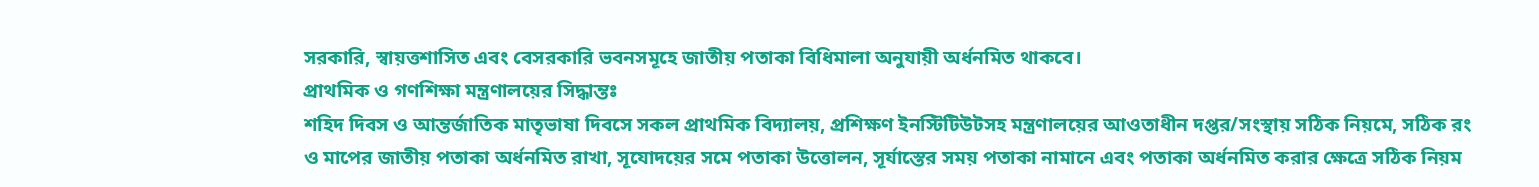সরকারি, স্বায়ত্তশাসিত এবং বেসরকারি ভবনসমূহে জাতীয় পতাকা বিধিমালা অনুযায়ী অর্ধনমিত থাকবে।
প্রাথমিক ও গণশিক্ষা মন্ত্রণালয়ের সিদ্ধান্তঃ
শহিদ দিবস ও আন্তর্জাতিক মাতৃভাষা দিবসে সকল প্রাথমিক বিদ্যালয়, প্রশিক্ষণ ইনস্টিটিউটসহ মন্ত্রণালয়ের আওতাধীন দপ্তর/সংস্থায় সঠিক নিয়মে, সঠিক রং ও মাপের জাতীয় পতাকা অর্ধনমিত রাখা, সূযোদয়ের সমে পতাকা উত্তোলন, সূর্যাস্তের সময় পতাকা নামানে এবং পতাকা অর্ধনমিত করার ক্ষেত্রে সঠিক নিয়ম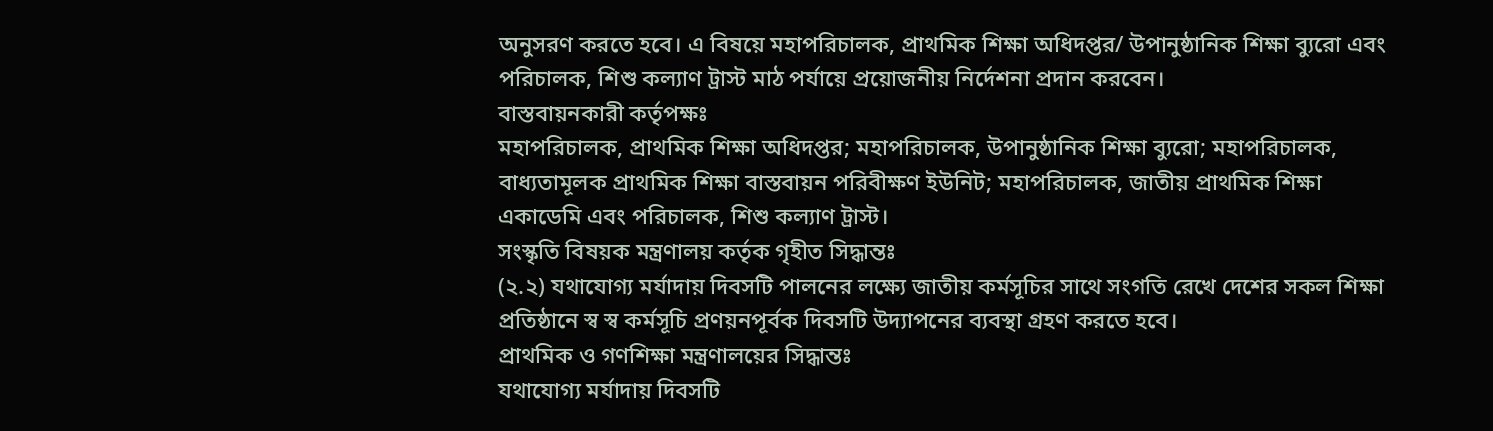অনুসরণ করতে হবে। এ বিষয়ে মহাপরিচালক, প্রাথমিক শিক্ষা অধিদপ্তর/ উপানুষ্ঠানিক শিক্ষা ব্যুরো এবং পরিচালক, শিশু কল্যাণ ট্রাস্ট মাঠ পর্যায়ে প্রয়োজনীয় নির্দেশনা প্রদান করবেন।
বাস্তবায়নকারী কর্তৃপক্ষঃ
মহাপরিচালক, প্রাথমিক শিক্ষা অধিদপ্তর; মহাপরিচালক, উপানুষ্ঠানিক শিক্ষা ব্যুরো; মহাপরিচালক, বাধ্যতামূলক প্রাথমিক শিক্ষা বাস্তবায়ন পরিবীক্ষণ ইউনিট; মহাপরিচালক, জাতীয় প্রাথমিক শিক্ষা একাডেমি এবং পরিচালক, শিশু কল্যাণ ট্রাস্ট।
সংস্কৃতি বিষয়ক মন্ত্রণালয় কর্তৃক গৃহীত সিদ্ধান্তঃ
(২.২) যথাযোগ্য মর্যাদায় দিবসটি পালনের লক্ষ্যে জাতীয় কর্মসূচির সাথে সংগতি রেখে দেশের সকল শিক্ষা প্রতিষ্ঠানে স্ব স্ব কর্মসূচি প্রণয়নপূর্বক দিবসটি উদ্যাপনের ব্যবস্থা গ্রহণ করতে হবে।
প্রাথমিক ও গণশিক্ষা মন্ত্রণালয়ের সিদ্ধান্তঃ
যথাযোগ্য মর্যাদায় দিবসটি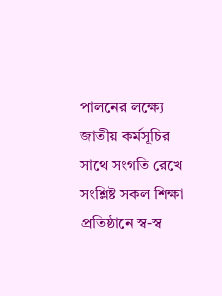পালনের লক্ষ্যে জাতীয় কর্মসূচির সাথে সংগতি রেখে সংশ্লিষ্ট সকল শিক্ষা প্রতিষ্ঠানে স্ব-স্ব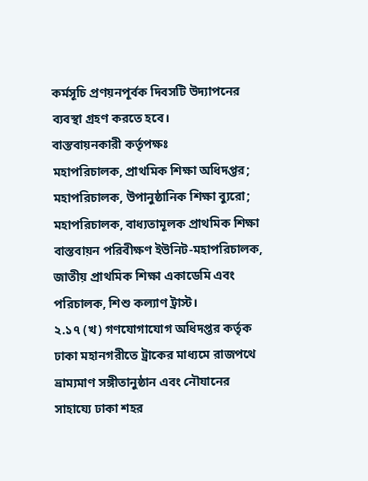কর্মসূচি প্রণয়নপূর্বক দিবসটি উদ্যাপনের ব্যবস্থা গ্রহণ করতে হবে।
বাস্তবায়নকারী কর্তৃপক্ষঃ
মহাপরিচালক, প্রাথমিক শিক্ষা অধিদপ্তর; মহাপরিচালক, উপানুষ্ঠানিক শিক্ষা ব্যুরো; মহাপরিচালক, বাধ্যতামূলক প্রাথমিক শিক্ষা বাস্তবায়ন পরিবীক্ষণ ইউনিট-মহাপরিচালক, জাতীয় প্রাথমিক শিক্ষা একাডেমি এবং পরিচালক, শিশু কল্যাণ ট্রাস্ট।
২.১৭ (খ) গণযোগাযোগ অধিদপ্তর কর্তৃক ঢাকা মহানগরীতে ট্রাকের মাধ্যমে রাজপথে ভ্রাম্যমাণ সঙ্গীতানুষ্ঠান এবং নৌযানের সাহায্যে ঢাকা শহর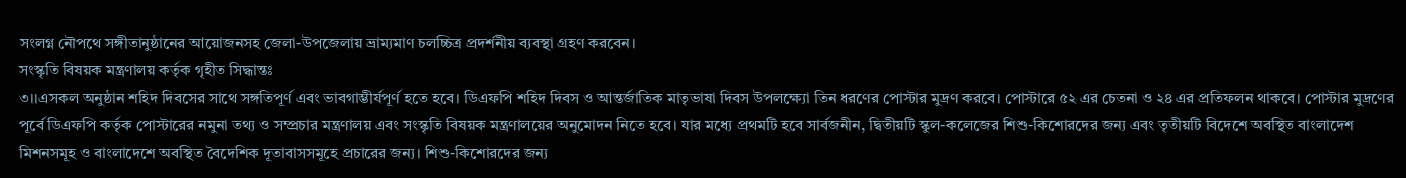সংলগ্ন নৌপথে সঙ্গীতানুষ্ঠানের আয়োজনসহ জেলা-উপজেলায় ভ্রাম্যমাণ চলচ্চিত্র প্রদর্শনীয় ব্যবস্থা গ্রহণ করবেন।
সংস্কৃতি বিষয়ক মন্ত্রণালয় কর্তৃক গৃহীত সিদ্ধান্তঃ
৩।।এসকল অনুষ্ঠান শহিদ দিবসের সাথে সঙ্গতিপূর্ণ এবং ভাবগাম্ভীর্যপূর্ণ হতে হবে। ডিএফপি শহিদ দিবস ও আন্তর্জাতিক মাতৃভাষা দিবস উপলক্ষ্যো তিন ধরণের পোস্টার মুদ্রণ করবে। পোস্টারে ৫২ এর চেতনা ও ২৪ এর প্রতিফলন থাকবে। পোস্টার মুদ্রণের পূর্বে ডিএফপি কর্তৃক পোস্টারের নমুনা তথ্য ও সম্প্রচার মন্ত্রণালয় এবং সংস্কৃতি বিষয়ক মন্ত্রণালয়ের অনুমোদন নিতে হবে। যার মধ্যে প্রথমটি হবে সার্বজনীন, দ্বিতীয়টি স্কুল-কলেজের শিশু-কিশোরদের জন্য এবং তৃতীয়টি বিদেশে অবস্থিত বাংলাদেশ মিশনসমূহ ও বাংলাদেশে অবস্থিত বৈদেশিক দূতাবাসসমূহে প্রচারের জন্য। শিশু-কিশোরদের জন্য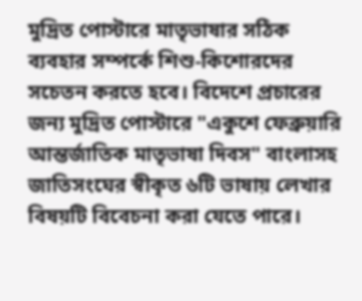মুদ্রিত পোস্টারে মাতৃভাষার সঠিক ব্যবহার সম্পর্কে শিশু-কিশোরদের সচেতন করতে হবে। বিদেশে প্রচারের জন্য মুদ্রিত পোস্টারে "একুশে ফেব্রুয়ারি আন্তর্জাতিক মাতৃভাষা দিবস" বাংলাসহ জাতিসংঘের স্বীকৃত ৬টি ভাষায় লেখার বিষয়টি বিবেচনা করা যেতে পারে।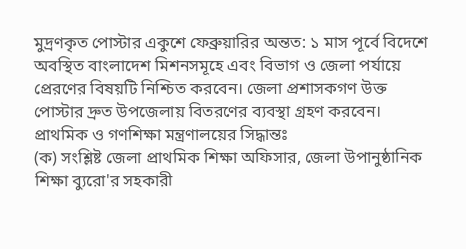মুদ্রণকৃত পোস্টার একুশে ফেব্রুয়ারির অন্তত: ১ মাস পূর্বে বিদেশে অবস্থিত বাংলাদেশ মিশনসমূহে এবং বিভাগ ও জেলা পর্যায়ে প্রেরণের বিষয়টি নিশ্চিত করবেন। জেলা প্রশাসকগণ উক্ত পোস্টার দ্রুত উপজেলায় বিতরণের ব্যবস্থা গ্রহণ করবেন।
প্রাথমিক ও গণশিক্ষা মন্ত্রণালয়ের সিদ্ধান্তঃ
(ক) সংশ্লিষ্ট জেলা প্রাথমিক শিক্ষা অফিসার, জেলা উপানুষ্ঠানিক শিক্ষা ব্যুরো'র সহকারী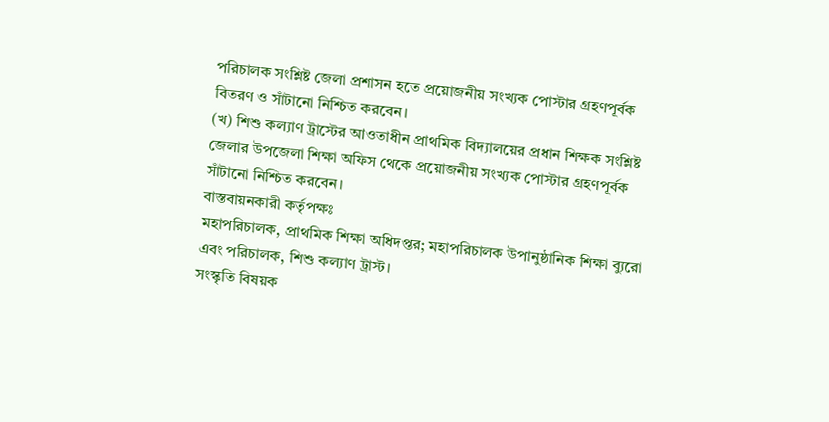পরিচালক সংশ্লিষ্ট জেলা প্রশাসন হতে প্রয়োজনীয় সংখ্যক পোস্টার গ্রহণপূর্বক বিতরণ ও সাঁটানো নিশ্চিত করবেন।
(খ) শিশু কল্যাণ ট্রাস্টের আওতাধীন প্রাথমিক বিদ্যালয়ের প্রধান শিক্ষক সংশ্লিষ্ট জেলার উপজেলা শিক্ষা অফিস থেকে প্রয়োজনীয় সংখ্যক পোস্টার গ্রহণপূর্বক সাঁটানো নিশ্চিত করবেন।
বাস্তবায়নকারী কর্তৃপক্ষঃ
মহাপরিচালক, প্রাথমিক শিক্ষা অধিদপ্তর; মহাপরিচালক উপানুষ্ঠানিক শিক্ষা ব্যুরো এবং পরিচালক, শিশু কল্যাণ ট্রাস্ট।
সংস্কৃতি বিষয়ক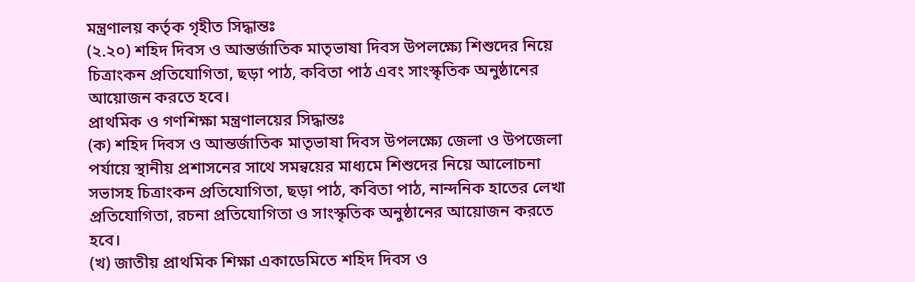মন্ত্রণালয় কর্তৃক গৃহীত সিদ্ধান্তঃ
(২.২০) শহিদ দিবস ও আন্তর্জাতিক মাতৃভাষা দিবস উপলক্ষ্যে শিশুদের নিয়ে চিত্রাংকন প্রতিযোগিতা, ছড়া পাঠ, কবিতা পাঠ এবং সাংস্কৃতিক অনুষ্ঠানের আয়োজন করতে হবে।
প্রাথমিক ও গণশিক্ষা মন্ত্রণালয়ের সিদ্ধান্তঃ
(ক) শহিদ দিবস ও আন্তর্জাতিক মাতৃভাষা দিবস উপলক্ষ্যে জেলা ও উপজেলা পর্যায়ে স্থানীয় প্রশাসনের সাথে সমন্বয়ের মাধ্যমে শিশুদের নিয়ে আলোচনা সভাসহ চিত্রাংকন প্রতিযোগিতা, ছড়া পাঠ, কবিতা পাঠ, নান্দনিক হাতের লেখা প্রতিযোগিতা, রচনা প্রতিযোগিতা ও সাংস্কৃতিক অনুষ্ঠানের আয়োজন করতে হবে।
(খ) জাতীয় প্রাথমিক শিক্ষা একাডেমিতে শহিদ দিবস ও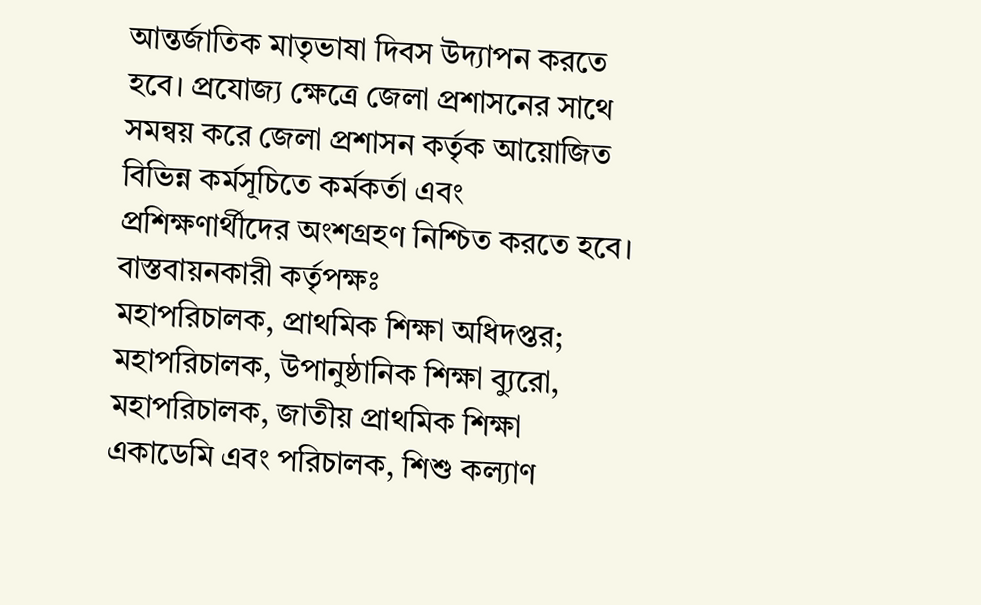আন্তর্জাতিক মাতৃভাষা দিবস উদ্যাপন করতে হবে। প্রযোজ্য ক্ষেত্রে জেলা প্রশাসনের সাথে সমন্বয় করে জেলা প্রশাসন কর্তৃক আয়োজিত বিভিন্ন কর্মসূচিতে কর্মকর্তা এবং প্রশিক্ষণার্থীদের অংশগ্রহণ নিশ্চিত করতে হবে।
বাস্তবায়নকারী কর্তৃপক্ষঃ
মহাপরিচালক, প্রাথমিক শিক্ষা অধিদপ্তর; মহাপরিচালক, উপানুষ্ঠানিক শিক্ষা ব্যুরো, মহাপরিচালক, জাতীয় প্রাথমিক শিক্ষা একাডেমি এবং পরিচালক, শিশু কল্যাণ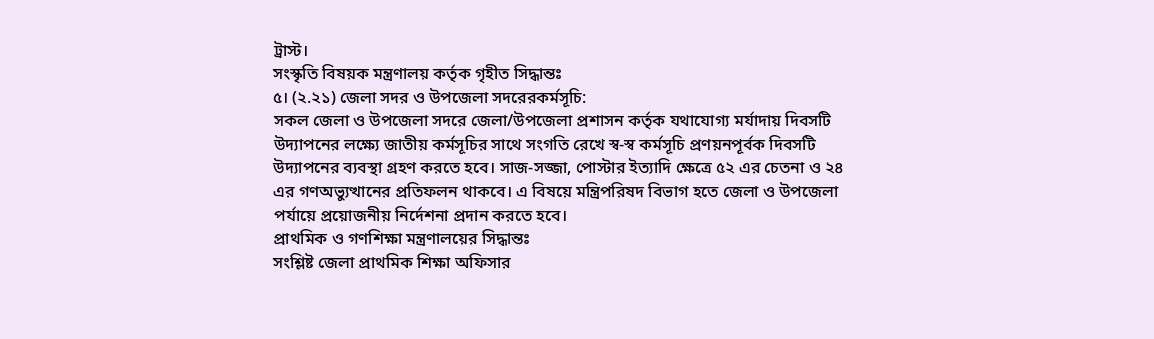ট্রাস্ট।
সংস্কৃতি বিষয়ক মন্ত্রণালয় কর্তৃক গৃহীত সিদ্ধান্তঃ
৫। (২.২১) জেলা সদর ও উপজেলা সদরেরকর্মসূচি:
সকল জেলা ও উপজেলা সদরে জেলা/উপজেলা প্রশাসন কর্তৃক যথাযোগ্য মর্যাদায় দিবসটি উদ্যাপনের লক্ষ্যে জাতীয় কর্মসূচির সাথে সংগতি রেখে স্ব-স্ব কর্মসূচি প্রণয়নপূর্বক দিবসটি উদ্যাপনের ব্যবস্থা গ্রহণ করতে হবে। সাজ-সজ্জা, পোস্টার ইত্যাদি ক্ষেত্রে ৫২ এর চেতনা ও ২৪ এর গণঅভ্যুত্থানের প্রতিফলন থাকবে। এ বিষয়ে মন্ত্রিপরিষদ বিভাগ হতে জেলা ও উপজেলা পর্যায়ে প্রয়োজনীয় নির্দেশনা প্রদান করতে হবে।
প্রাথমিক ও গণশিক্ষা মন্ত্রণালয়ের সিদ্ধান্তঃ
সংশ্লিষ্ট জেলা প্রাথমিক শিক্ষা অফিসার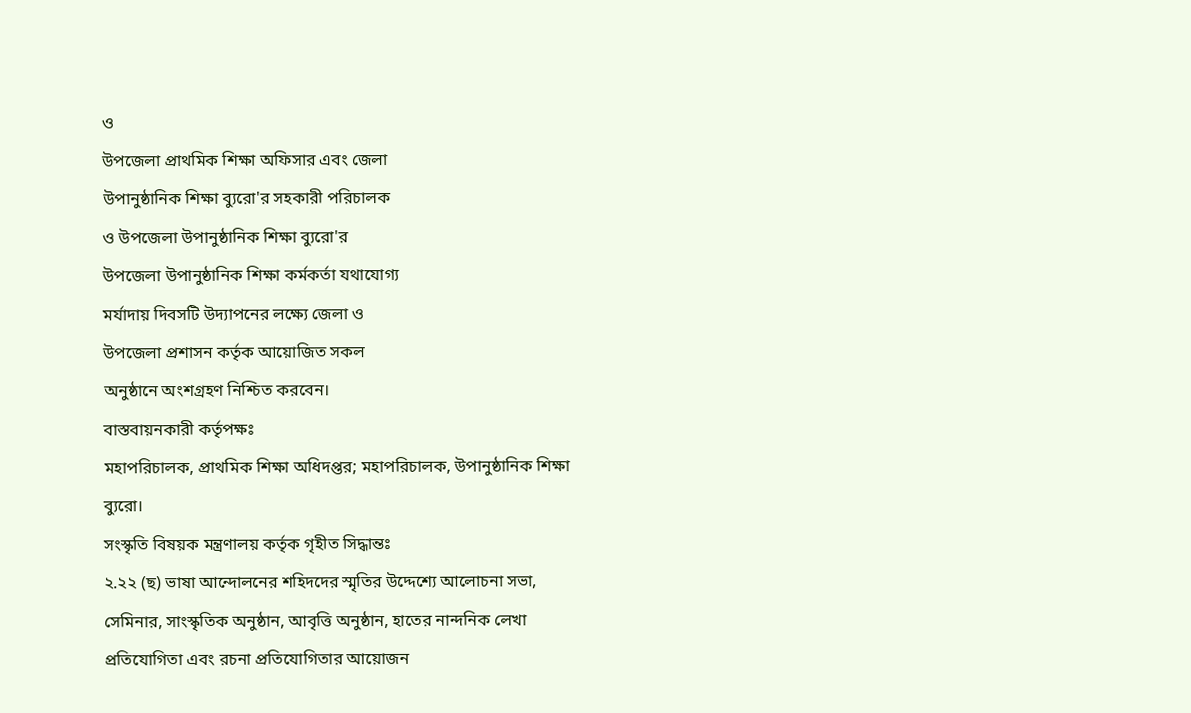ও
উপজেলা প্রাথমিক শিক্ষা অফিসার এবং জেলা
উপানুষ্ঠানিক শিক্ষা ব্যুরো'র সহকারী পরিচালক
ও উপজেলা উপানুষ্ঠানিক শিক্ষা ব্যুরো'র
উপজেলা উপানুষ্ঠানিক শিক্ষা কর্মকর্তা যথাযোগ্য
মর্যাদায় দিবসটি উদ্যাপনের লক্ষ্যে জেলা ও
উপজেলা প্রশাসন কর্তৃক আয়োজিত সকল
অনুষ্ঠানে অংশগ্রহণ নিশ্চিত করবেন।
বাস্তবায়নকারী কর্তৃপক্ষঃ
মহাপরিচালক, প্রাথমিক শিক্ষা অধিদপ্তর; মহাপরিচালক, উপানুষ্ঠানিক শিক্ষা ব্যুরো।
সংস্কৃতি বিষয়ক মন্ত্রণালয় কর্তৃক গৃহীত সিদ্ধান্তঃ
২.২২ (ছ) ভাষা আন্দোলনের শহিদদের স্মৃতির উদ্দেশ্যে আলোচনা সভা, সেমিনার, সাংস্কৃতিক অনুষ্ঠান, আবৃত্তি অনুষ্ঠান, হাতের নান্দনিক লেখা প্রতিযোগিতা এবং রচনা প্রতিযোগিতার আয়োজন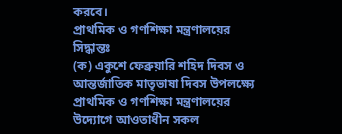করবে।
প্রাথমিক ও গণশিক্ষা মন্ত্রণালয়ের সিদ্ধান্তঃ
(ক) একুশে ফেব্রুয়ারি শহিদ দিবস ও আন্তর্জাতিক মাতৃভাষা দিবস উপলক্ষ্যে প্রাথমিক ও গণশিক্ষা মন্ত্রণালয়ের উদ্যোগে আওতাধীন সকল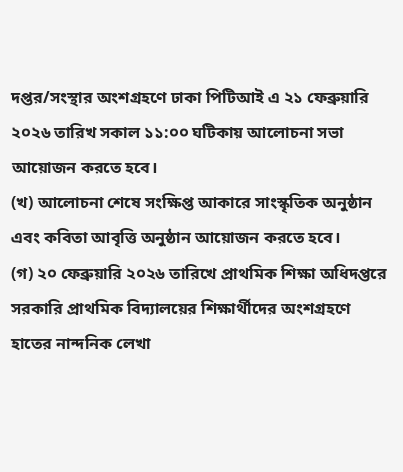দপ্তর/সংস্থার অংশগ্রহণে ঢাকা পিটিআই এ ২১ ফেব্রুয়ারি ২০২৬ তারিখ সকাল ১১:০০ ঘটিকায় আলোচনা সভা আয়োজন করতে হবে।
(খ) আলোচনা শেষে সংক্ষিপ্ত আকারে সাংস্কৃতিক অনুষ্ঠান এবং কবিতা আবৃত্তি অনুষ্ঠান আয়োজন করতে হবে।
(গ) ২০ ফেব্রুয়ারি ২০২৬ তারিখে প্রাথমিক শিক্ষা অধিদপ্তরে সরকারি প্রাথমিক বিদ্যালয়ের শিক্ষার্থীদের অংশগ্রহণে হাতের নান্দনিক লেখা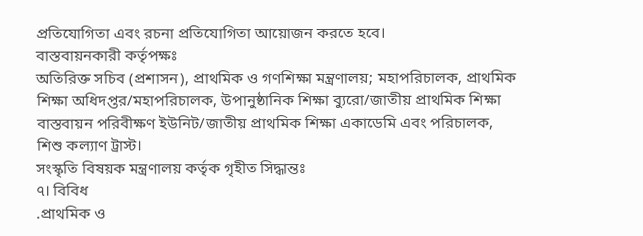প্রতিযোগিতা এবং রচনা প্রতিযোগিতা আয়োজন করতে হবে।
বাস্তবায়নকারী কর্তৃপক্ষঃ
অতিরিক্ত সচিব (প্রশাসন), প্রাথমিক ও গণশিক্ষা মন্ত্রণালয়; মহাপরিচালক, প্রাথমিক শিক্ষা অধিদপ্তর/মহাপরিচালক, উপানুষ্ঠানিক শিক্ষা ব্যুরো/জাতীয় প্রাথমিক শিক্ষা বাস্তবায়ন পরিবীক্ষণ ইউনিট/জাতীয় প্রাথমিক শিক্ষা একাডেমি এবং পরিচালক, শিশু কল্যাণ ট্রাস্ট।
সংস্কৃতি বিষয়ক মন্ত্রণালয় কর্তৃক গৃহীত সিদ্ধান্তঃ
৭। বিবিধ
.প্রাথমিক ও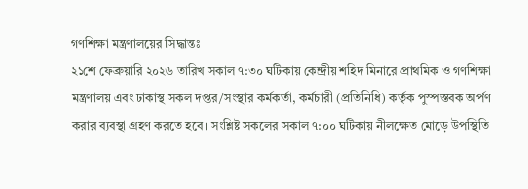গণশিক্ষা মন্ত্রণালয়ের সিদ্ধান্তঃ
২১শে ফেব্রুয়ারি ২০২৬ তারিখ সকাল ৭:৩০ ঘটিকায় কেন্দ্রীয় শহিদ মিনারে প্রাথমিক ও গণশিক্ষা মন্ত্রণালয় এবং ঢাকাস্থ সকল দপ্তর/সংস্থার কর্মকর্তা, কর্মচারী (প্রতিনিধি) কর্তৃক পুস্পস্তবক অর্পণ করার ব্যবস্থা গ্রহণ করতে হবে। সংশ্লিষ্ট সকলের সকাল ৭:০০ ঘটিকায় নীলক্ষেত মোড়ে উপস্থিতি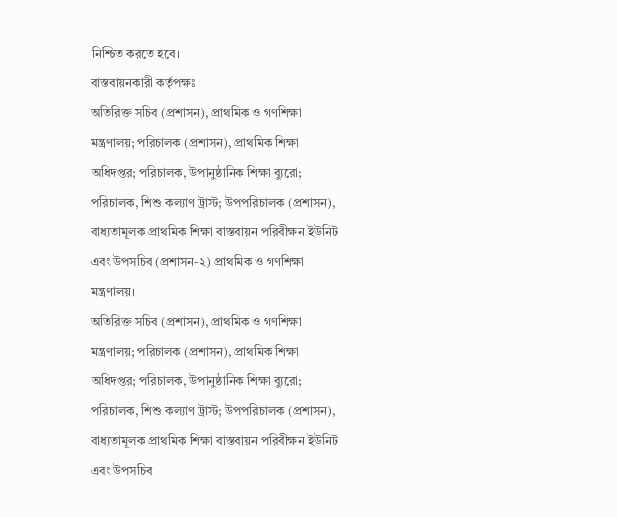নিশ্চিত করতে হবে।
বাস্তবায়নকারী কর্তৃপক্ষঃ
অতিরিক্ত সচিব (প্রশাসন), প্রাথমিক ও গণশিক্ষা মন্ত্রণালয়; পরিচালক (প্রশাসন), প্রাথমিক শিক্ষা অধিদপ্তর; পরিচালক, উপানুষ্ঠানিক শিক্ষা ব্যুরো; পরিচালক, শিশু কল্যাণ ট্রাস্ট; উপপরিচালক (প্রশাসন), বাধ্যতামূলক প্রাথমিক শিক্ষা বাস্তবায়ন পরিবীক্ষন ইউনিট এবং উপসচিব (প্রশাসন-২) প্রাথমিক ও গণশিক্ষা মন্ত্রণালয়।
অতিরিক্ত সচিব (প্রশাসন), প্রাথমিক ও গণশিক্ষা মন্ত্রণালয়; পরিচালক (প্রশাসন), প্রাথমিক শিক্ষা অধিদপ্তর; পরিচালক, উপানুষ্ঠানিক শিক্ষা ব্যুরো; পরিচালক, শিশু কল্যাণ ট্রাস্ট; উপপরিচালক (প্রশাসন), বাধ্যতামূলক প্রাথমিক শিক্ষা বাস্তবায়ন পরিবীক্ষন ইউনিট এবং উপসচিব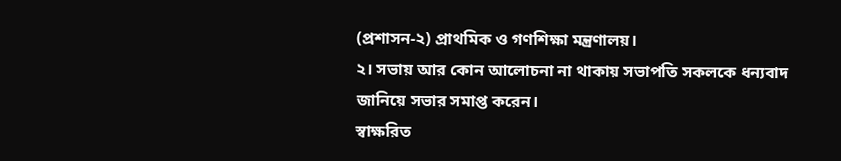(প্রশাসন-২) প্রাথমিক ও গণশিক্ষা মন্ত্রণালয়।
২। সভায় আর কোন আলোচনা না থাকায় সভাপতি সকলকে ধন্যবাদ জানিয়ে সভার সমাপ্ত করেন।
স্বাক্ষরিত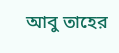আবু তাহের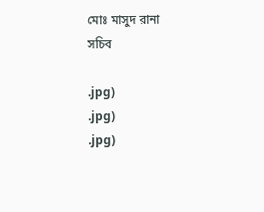মোঃ মাসুদ রানা
সচিব

.jpg)
.jpg)
.jpg)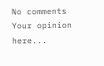No comments
Your opinion here...